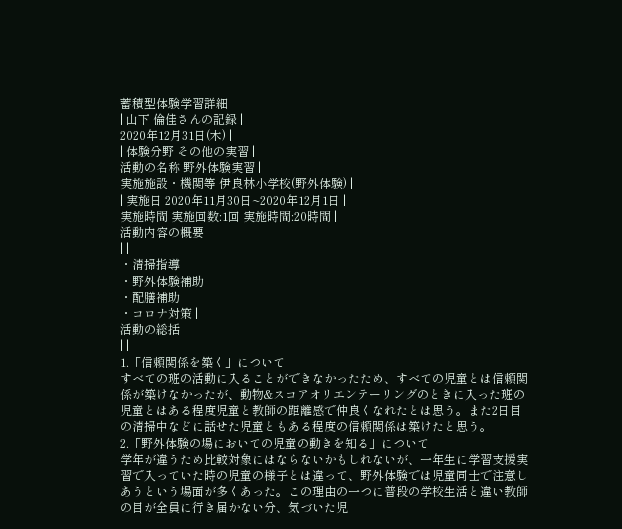蓄積型体験学習詳細
| 山下 倫佳さんの記録 |
2020年12月31日(木) |
| 体験分野 その他の実習 |
活動の名称 野外体験実習 |
実施施設・機関等 伊良林小学校(野外体験) |
| 実施日 2020年11月30日~2020年12月1日 |
実施時間 実施回数:1回 実施時間:20時間 |
活動内容の概要
| |
・清掃指導
・野外体験補助
・配膳補助
・コロナ対策 |
活動の総括
| |
1.「信頼関係を築く」について
すべての班の活動に入ることができなかったため、すべての児童とは信頼関係が築けなかったが、動物&スコアオリエンテーリングのときに入った班の児童とはある程度児童と教師の距離感で仲良くなれたとは思う。また2日目の清掃中などに話せた児童ともある程度の信頼関係は築けたと思う。
2.「野外体験の場においての児童の動きを知る」について
学年が違うため比較対象にはならないかもしれないが、一年生に学習支援実習で入っていた時の児童の様子とは違って、野外体験では児童同士で注意しあうという場面が多くあった。この理由の一つに普段の学校生活と違い教師の目が全員に行き届かない分、気づいた児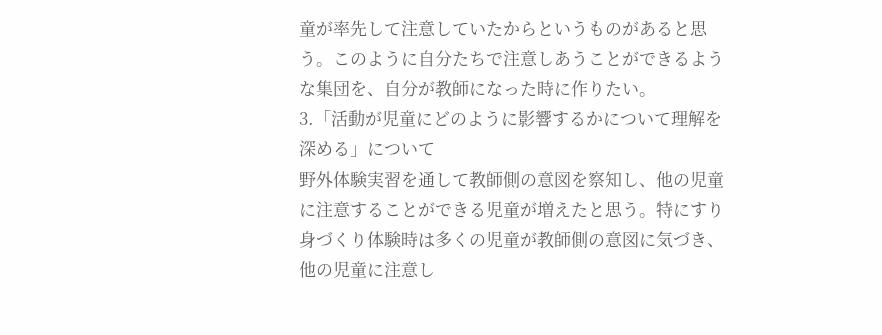童が率先して注意していたからというものがあると思う。このように自分たちで注意しあうことができるような集団を、自分が教師になった時に作りたい。
3.「活動が児童にどのように影響するかについて理解を深める」について
野外体験実習を通して教師側の意図を察知し、他の児童に注意することができる児童が増えたと思う。特にすり身づくり体験時は多くの児童が教師側の意図に気づき、他の児童に注意し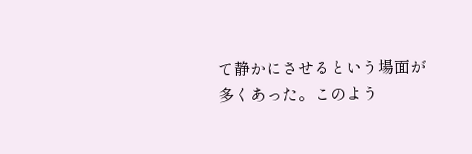て静かにさせるという場面が多くあった。このよう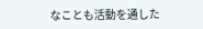なことも活動を通した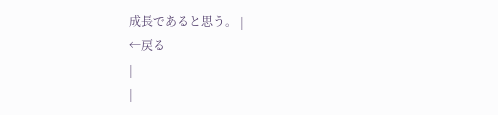成長であると思う。 |
←戻る
|
|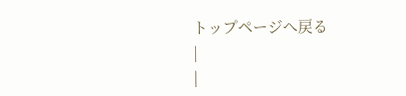トップページへ戻る
|
|